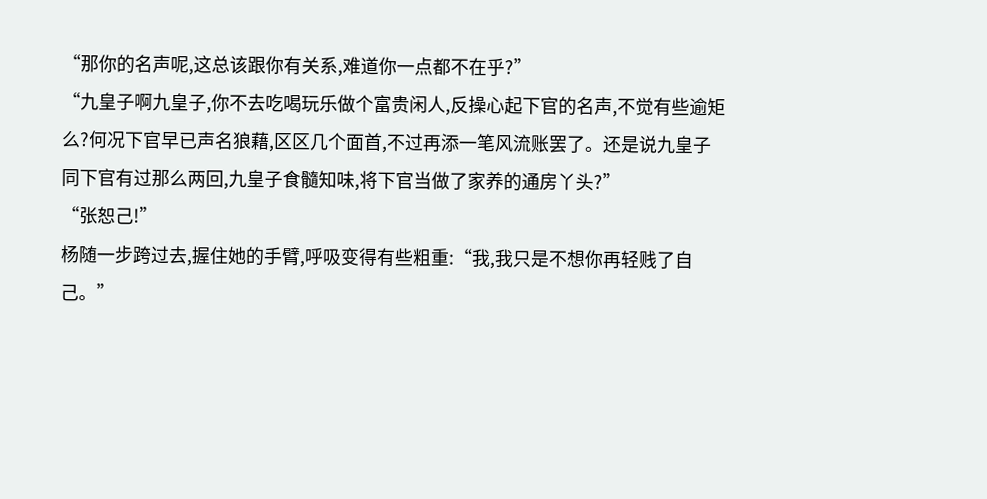“那你的名声呢,这总该跟你有关系,难道你一点都不在乎?”
“九皇子啊九皇子,你不去吃喝玩乐做个富贵闲人,反操心起下官的名声,不觉有些逾矩么?何况下官早已声名狼藉,区区几个面首,不过再添一笔风流账罢了。还是说九皇子同下官有过那么两回,九皇子食髓知味,将下官当做了家养的通房丫头?”
“张恕己!”
杨随一步跨过去,握住她的手臂,呼吸变得有些粗重:“我,我只是不想你再轻贱了自己。”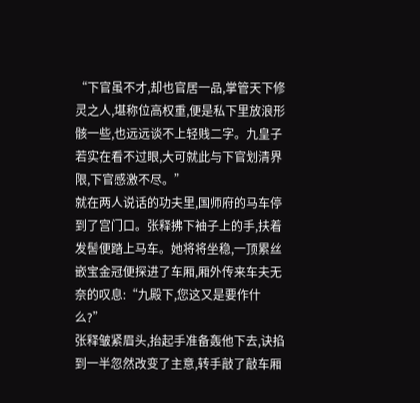“下官虽不才,却也官居一品,掌管天下修灵之人,堪称位高权重,便是私下里放浪形骸一些,也远远谈不上轻贱二字。九皇子若实在看不过眼,大可就此与下官划清界限,下官感激不尽。”
就在两人说话的功夫里,国师府的马车停到了宫门口。张释拂下袖子上的手,扶着发髻便踏上马车。她将将坐稳,一顶累丝嵌宝金冠便探进了车厢,厢外传来车夫无奈的叹息:“九殿下,您这又是要作什么?”
张释皱紧眉头,抬起手准备轰他下去,诀掐到一半忽然改变了主意,转手敲了敲车厢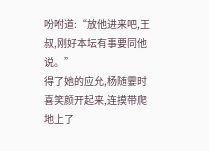吩咐道:“放他进来吧,王叔,刚好本坛有事要同他说。”
得了她的应允,杨随霎时喜笑颜开起来,连摸带爬地上了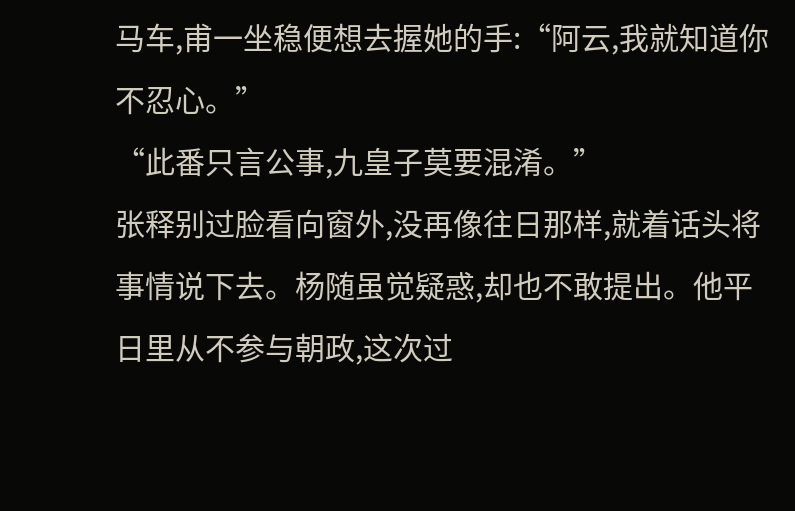马车,甫一坐稳便想去握她的手:“阿云,我就知道你不忍心。”
“此番只言公事,九皇子莫要混淆。”
张释别过脸看向窗外,没再像往日那样,就着话头将事情说下去。杨随虽觉疑惑,却也不敢提出。他平日里从不参与朝政,这次过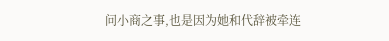问小商之事,也是因为她和代辞被牵连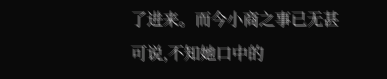了进来。而今小商之事已无甚可说,不知她口中的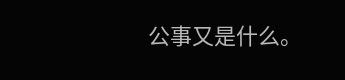公事又是什么。